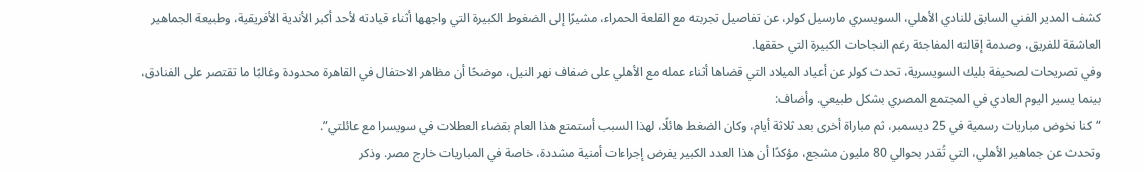كشف المدير الفني السابق للنادي الأهلي، السويسري مارسيل كولر، عن تفاصيل تجربته مع القلعة الحمراء، مشيرًا إلى الضغوط الكبيرة التي واجهها أثناء قيادته لأحد أكبر الأندية الأفريقية، وطبيعة الجماهير العاشقة للفريق، وصدمة إقالته المفاجئة رغم النجاحات الكبيرة التي حققها.
وفي تصريحات لصحيفة بليك السويسرية، تحدث كولر عن أعياد الميلاد التي قضاها أثناء عمله مع الأهلي على ضفاف نهر النيل، موضحًا أن مظاهر الاحتفال في القاهرة محدودة وغالبًا ما تقتصر على الفنادق، بينما يسير اليوم العادي في المجتمع المصري بشكل طبيعي. وأضاف:
“كنا نخوض مباريات رسمية في 25 ديسمبر، ثم مباراة أخرى بعد ثلاثة أيام، وكان الضغط هائلًا، لهذا السبب أستمتع هذا العام بقضاء العطلات في سويسرا مع عائلتي”.
وتحدث عن جماهير الأهلي، التي تُقدر بحوالي 80 مليون مشجع، مؤكدًا أن هذا العدد الكبير يفرض إجراءات أمنية مشددة، خاصة في المباريات خارج مصر. وذكر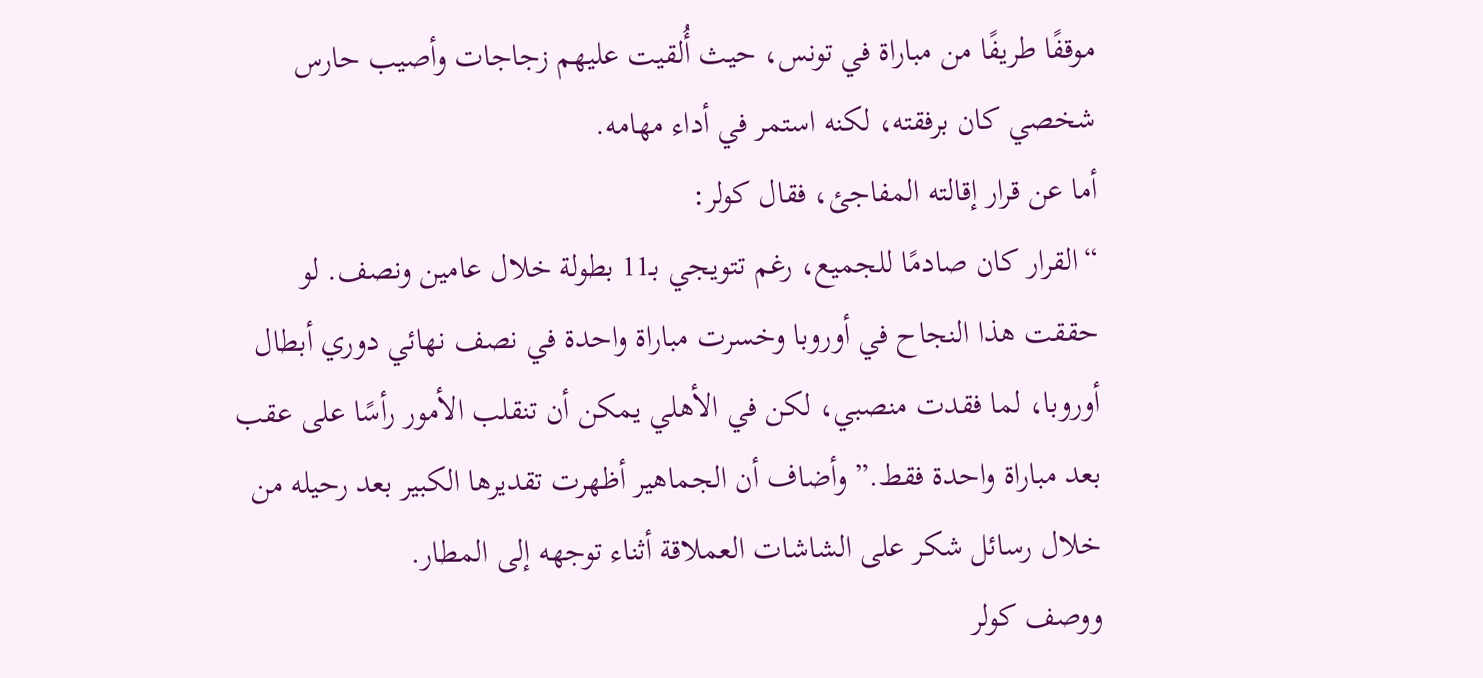موقفًا طريفًا من مباراة في تونس، حيث أُلقيت عليهم زجاجات وأصيب حارس شخصي كان برفقته، لكنه استمر في أداء مهامه.
أما عن قرار إقالته المفاجئ، فقال كولر:
“القرار كان صادمًا للجميع، رغم تتويجي بـ11 بطولة خلال عامين ونصف. لو حققت هذا النجاح في أوروبا وخسرت مباراة واحدة في نصف نهائي دوري أبطال أوروبا، لما فقدت منصبي، لكن في الأهلي يمكن أن تنقلب الأمور رأسًا على عقب بعد مباراة واحدة فقط.” وأضاف أن الجماهير أظهرت تقديرها الكبير بعد رحيله من خلال رسائل شكر على الشاشات العملاقة أثناء توجهه إلى المطار.
ووصف كولر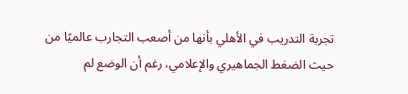تجربة التدريب في الأهلي بأنها من أصعب التجارب عالميًا من حيث الضغط الجماهيري والإعلامي، رغم أن الوضع لم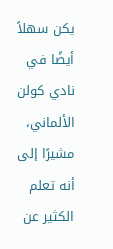يكن سهلاً أيضًا في نادي كولن الألماني، مشيرًا إلى أنه تعلم الكثير عن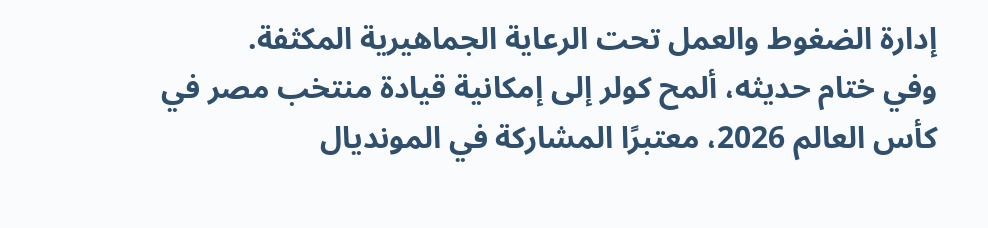إدارة الضغوط والعمل تحت الرعاية الجماهيرية المكثفة.
وفي ختام حديثه، ألمح كولر إلى إمكانية قيادة منتخب مصر في كأس العالم 2026، معتبرًا المشاركة في المونديال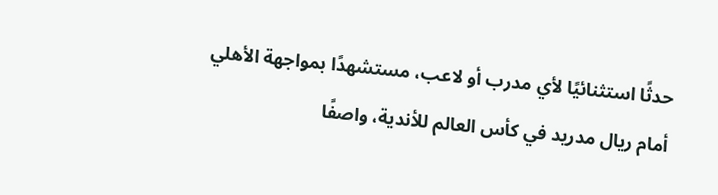حدثًا استثنائيًا لأي مدرب أو لاعب، مستشهدًا بمواجهة الأهلي أمام ريال مدريد في كأس العالم للأندية، واصفًا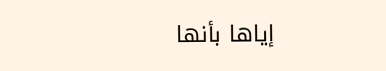إياها بأنها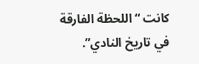كانت “اللحظة الفارقة في تاريخ النادي”.